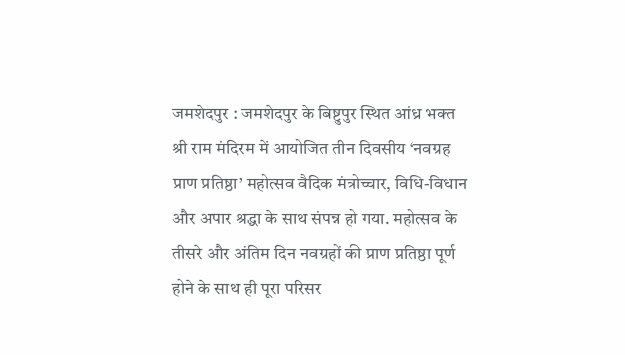जमशेदपुर : जमशेदपुर के बिष्टुपुर स्थित आंध्र भक्त श्री राम मंदिरम में आयोजित तीन दिवसीय ‘नवग्रह प्राण प्रतिष्ठा’ महोत्सव वैदिक मंत्रोच्चार, विधि-विधान और अपार श्रद्धा के साथ संपन्न हो गया. महोत्सव के तीसरे और अंतिम दिन नवग्रहों की प्राण प्रतिष्ठा पूर्ण होने के साथ ही पूरा परिसर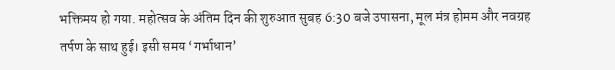भक्तिमय हो गया. महोत्सव के अंतिम दिन की शुरुआत सुबह 6:30 बजे उपासना, मूल मंत्र होमम और नवग्रह तर्पण के साथ हुई। इसी समय ‘गर्भाधान’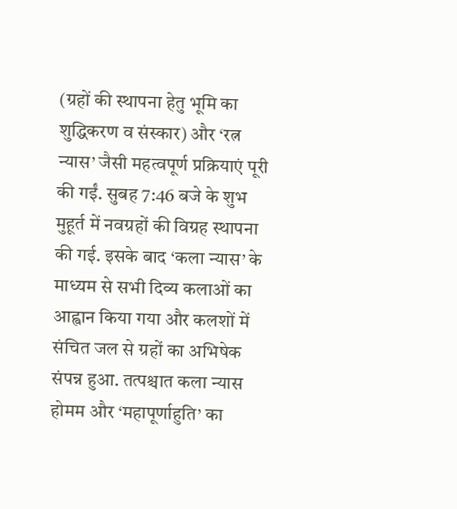(ग्रहों की स्थापना हेतु भूमि का शुद्धिकरण व संस्कार) और ‘रत्न न्यास’ जैसी महत्वपूर्ण प्रक्रियाएं पूरी की गईं. सुबह 7:46 बजे के शुभ मुहूर्त में नवग्रहों की विग्रह स्थापना की गई. इसके बाद ‘कला न्यास’ के माध्यम से सभी दिव्य कलाओं का आह्वान किया गया और कलशों में संचित जल से ग्रहों का अभिषेक संपन्न हुआ. तत्पश्चात कला न्यास होमम और ‘महापूर्णाहुति’ का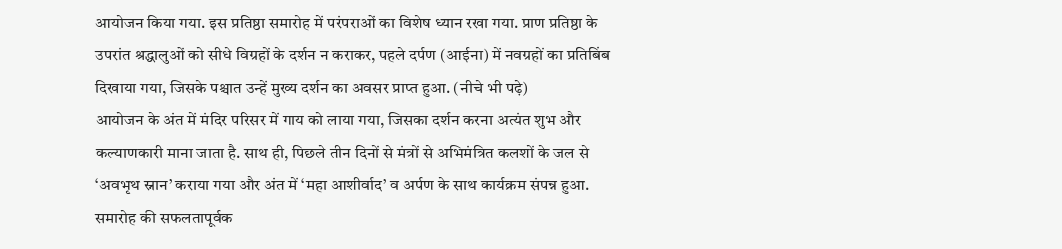आयोजन किया गया. इस प्रतिष्ठा समारोह में परंपराओं का विशेष ध्यान रखा गया. प्राण प्रतिष्ठा के उपरांत श्रद्धालुओं को सीधे विग्रहों के दर्शन न कराकर, पहले दर्पण (आईना) में नवग्रहों का प्रतिबिंब दिखाया गया, जिसके पश्चात उन्हें मुख्य दर्शन का अवसर प्राप्त हुआ. (नीचे भी पढ़े)
आयोजन के अंत में मंदिर परिसर में गाय को लाया गया, जिसका दर्शन करना अत्यंत शुभ और कल्याणकारी माना जाता है. साथ ही, पिछले तीन दिनों से मंत्रों से अभिमंत्रित कलशों के जल से ‘अवभृथ स्नान’ कराया गया और अंत में ‘महा आशीर्वाद’ व अर्पण के साथ कार्यक्रम संपन्न हुआ. समारोह की सफलतापूर्वक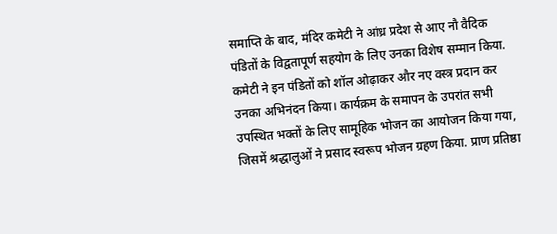समाप्ति के बाद, मंदिर कमेटी ने आंध्र प्रदेश से आए नौ वैदिक पंडितों के विद्वतापूर्ण सहयोग के लिए उनका विशेष सम्मान किया. कमेटी ने इन पंडितों को शॉल ओढ़ाकर और नए वस्त्र प्रदान कर उनका अभिनंदन किया। कार्यक्रम के समापन के उपरांत सभी उपस्थित भक्तों के लिए सामूहिक भोजन का आयोजन किया गया, जिसमें श्रद्धालुओं ने प्रसाद स्वरूप भोजन ग्रहण किया. प्राण प्रतिष्ठा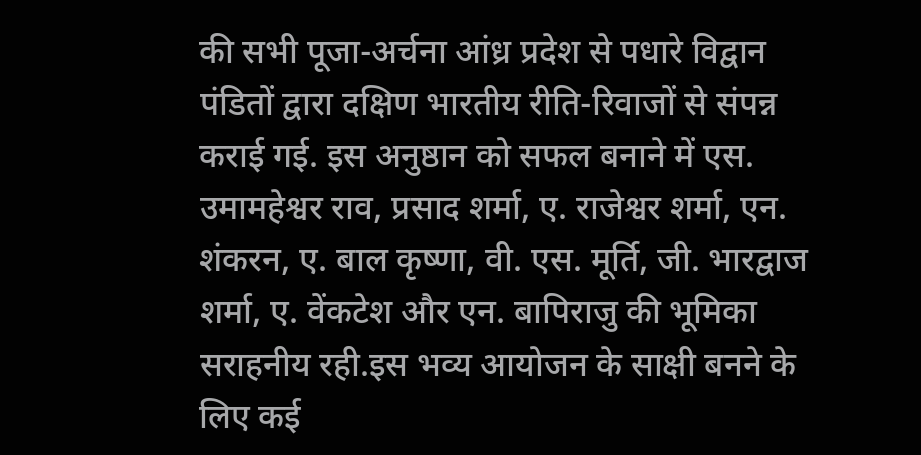की सभी पूजा-अर्चना आंध्र प्रदेश से पधारे विद्वान पंडितों द्वारा दक्षिण भारतीय रीति-रिवाजों से संपन्न कराई गई. इस अनुष्ठान को सफल बनाने में एस. उमामहेश्वर राव, प्रसाद शर्मा, ए. राजेश्वर शर्मा, एन. शंकरन, ए. बाल कृष्णा, वी. एस. मूर्ति, जी. भारद्वाज शर्मा, ए. वेंकटेश और एन. बापिराजु की भूमिका सराहनीय रही.इस भव्य आयोजन के साक्षी बनने के लिए कई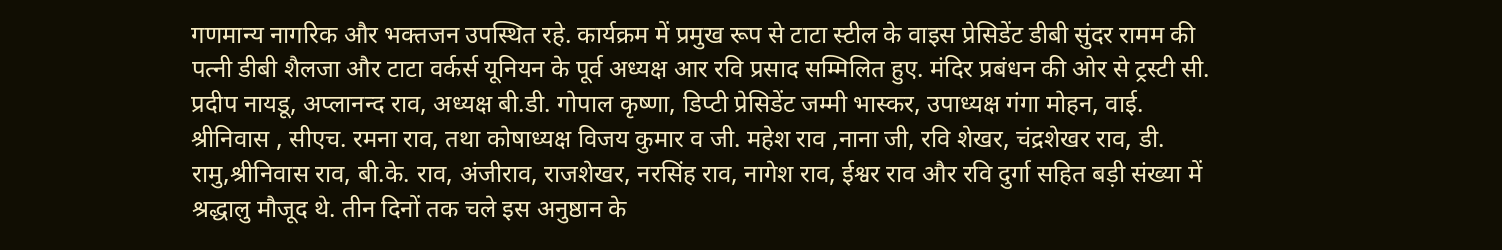गणमान्य नागरिक और भक्तजन उपस्थित रहे. कार्यक्रम में प्रमुख रूप से टाटा स्टील के वाइस प्रेसिडेंट डीबी सुंदर रामम की पत्नी डीबी शैलजा और टाटा वर्कर्स यूनियन के पूर्व अध्यक्ष आर रवि प्रसाद सम्मिलित हुए. मंदिर प्रबंधन की ओर से ट्रस्टी सी. प्रदीप नायडू, अप्लानन्द राव, अध्यक्ष बी.डी. गोपाल कृष्णा, डिप्टी प्रेसिडेंट जम्मी भास्कर, उपाध्यक्ष गंगा मोहन, वाई. श्रीनिवास , सीएच. रमना राव, तथा कोषाध्यक्ष विजय कुमार व जी. महेश राव ,नाना जी, रवि शेखर, चंद्रशेखर राव, डी. रामु,श्रीनिवास राव, बी.के. राव, अंजीराव, राजशेखर, नरसिंह राव, नागेश राव, ईश्वर राव और रवि दुर्गा सहित बड़ी संख्या में श्रद्धालु मौजूद थे. तीन दिनों तक चले इस अनुष्ठान के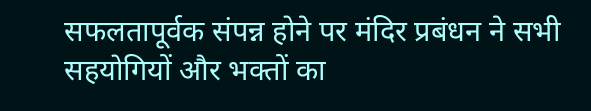सफलतापूर्वक संपन्न होने पर मंदिर प्रबंधन ने सभी सहयोगियों और भक्तों का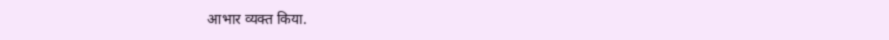आभार व्यक्त किया.